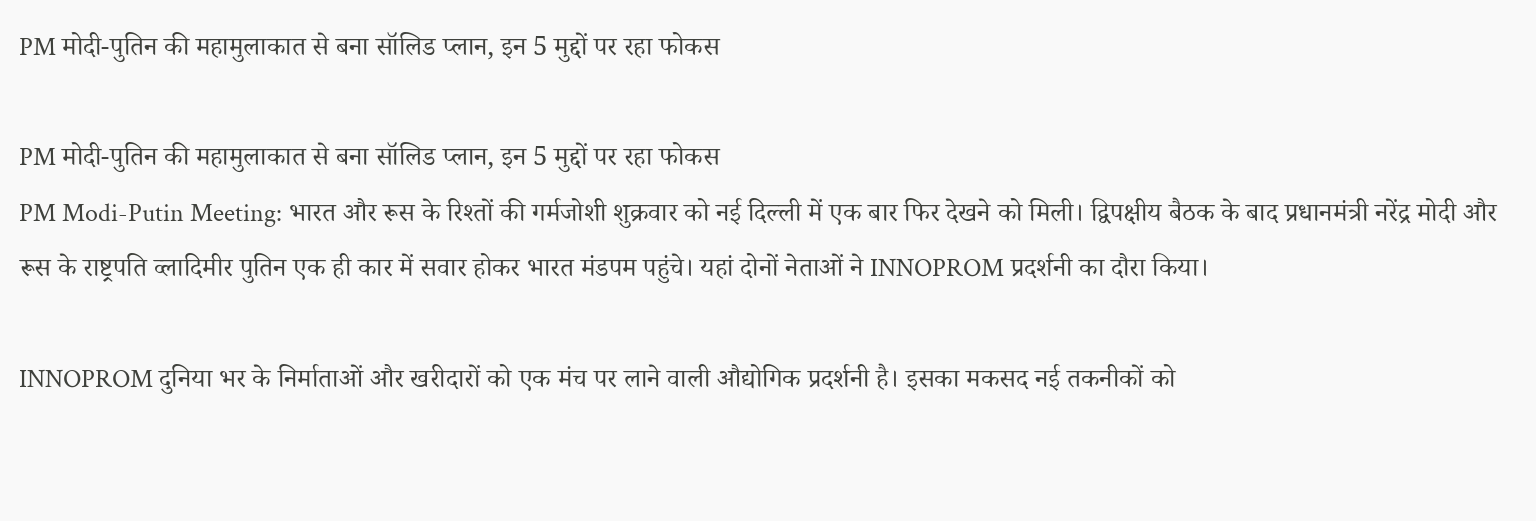PM मोदी-पुतिन की महामुलाकात से बना सॉलिड प्लान, इन 5 मुद्दों पर रहा फोकस

PM मोदी-पुतिन की महामुलाकात से बना सॉलिड प्लान, इन 5 मुद्दों पर रहा फोकस
PM Modi-Putin Meeting: भारत और रूस के रिश्तों की गर्मजोशी शुक्रवार को नई दिल्ली में एक बार फिर देखने को मिली। द्विपक्षीय बैठक के बाद प्रधानमंत्री नरेंद्र मोदी और रूस के राष्ट्रपति व्लादिमीर पुतिन एक ही कार में सवार होकर भारत मंडपम पहुंचे। यहां दोनों नेताओं ने INNOPROM प्रदर्शनी का दौरा किया।

INNOPROM दुनिया भर के निर्माताओं और खरीदारों को एक मंच पर लाने वाली औद्योगिक प्रदर्शनी है। इसका मकसद नई तकनीकों को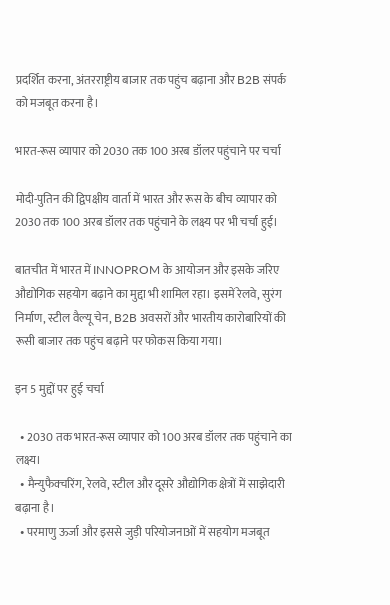प्रदर्शित करना, अंतरराष्ट्रीय बाजार तक पहुंच बढ़ाना और B2B संपर्क को मजबूत करना है।

भारत-रूस व्यापार को 2030 तक 100 अरब डॉलर पहुंचाने पर चर्चा

मोदी-पुतिन की द्विपक्षीय वार्ता में भारत और रूस के बीच व्यापार को 2030 तक 100 अरब डॉलर तक पहुंचाने के लक्ष्य पर भी चर्चा हुई।

बातचीत में भारत में INNOPROM के आयोजन और इसके जरिए औद्योगिक सहयोग बढ़ाने का मुद्दा भी शामिल रहा। इसमें रेलवे, सुरंग निर्माण, स्टील वैल्यू चेन, B2B अवसरों और भारतीय कारोबारियों की रूसी बाजार तक पहुंच बढ़ाने पर फोकस किया गया।

इन 5 मुद्दों पर हुई चर्चा

  • 2030 तक भारत-रूस व्यापार को 100 अरब डॉलर तक पहुंचाने का लक्ष्य।
  • मैन्युफैक्चरिंग, रेलवे, स्टील और दूसरे औद्योगिक क्षेत्रों में साझेदारी बढ़ाना है।
  • परमाणु ऊर्जा और इससे जुड़ी परियोजनाओं में सहयोग मजबूत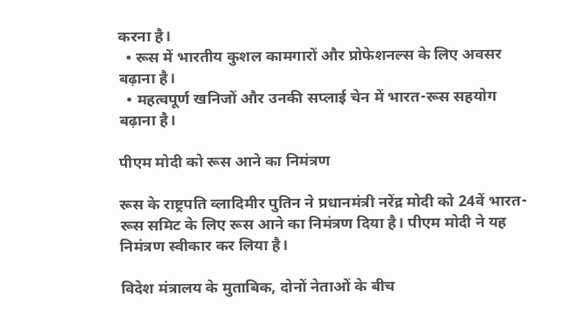करना है।
  • रूस में भारतीय कुशल कामगारों और प्रोफेशनल्स के लिए अवसर बढ़ाना है।
  • महत्वपूर्ण खनिजों और उनकी सप्लाई चेन में भारत-रूस सहयोग बढ़ाना है।

पीएम मोदी को रूस आने का निमंत्रण

रूस के राष्ट्रपति व्लादिमीर पुतिन ने प्रधानमंत्री नरेंद्र मोदी को 24वें भारत-रूस समिट के लिए रूस आने का निमंत्रण दिया है। पीएम मोदी ने यह निमंत्रण स्वीकार कर लिया है।

विदेश मंत्रालय के मुताबिक, दोनों नेताओं के बीच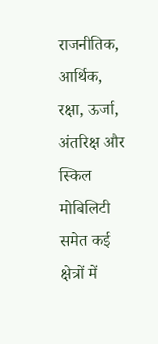राजनीतिक, आर्थिक, रक्षा, ऊर्जा, अंतरिक्ष और स्किल मोबिलिटी समेत कई क्षेत्रों में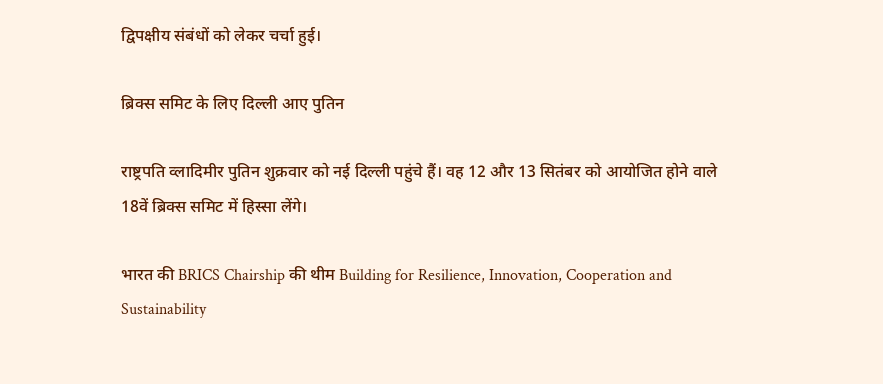द्विपक्षीय संबंधों को लेकर चर्चा हुई।

ब्रिक्स समिट के लिए दिल्ली आए पुतिन

राष्ट्रपति व्लादिमीर पुतिन शुक्रवार को नई दिल्ली पहुंचे हैं। वह 12 और 13 सितंबर को आयोजित होने वाले 18वें ब्रिक्स समिट में हिस्सा लेंगे।

भारत की BRICS Chairship की थीम Building for Resilience, Innovation, Cooperation and Sustainability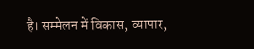है। सम्मेलन में विकास, व्यापार,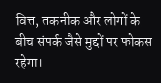वित्त, तकनीक और लोगों के बीच संपर्क जैसे मुद्दों पर फोकस रहेगा।